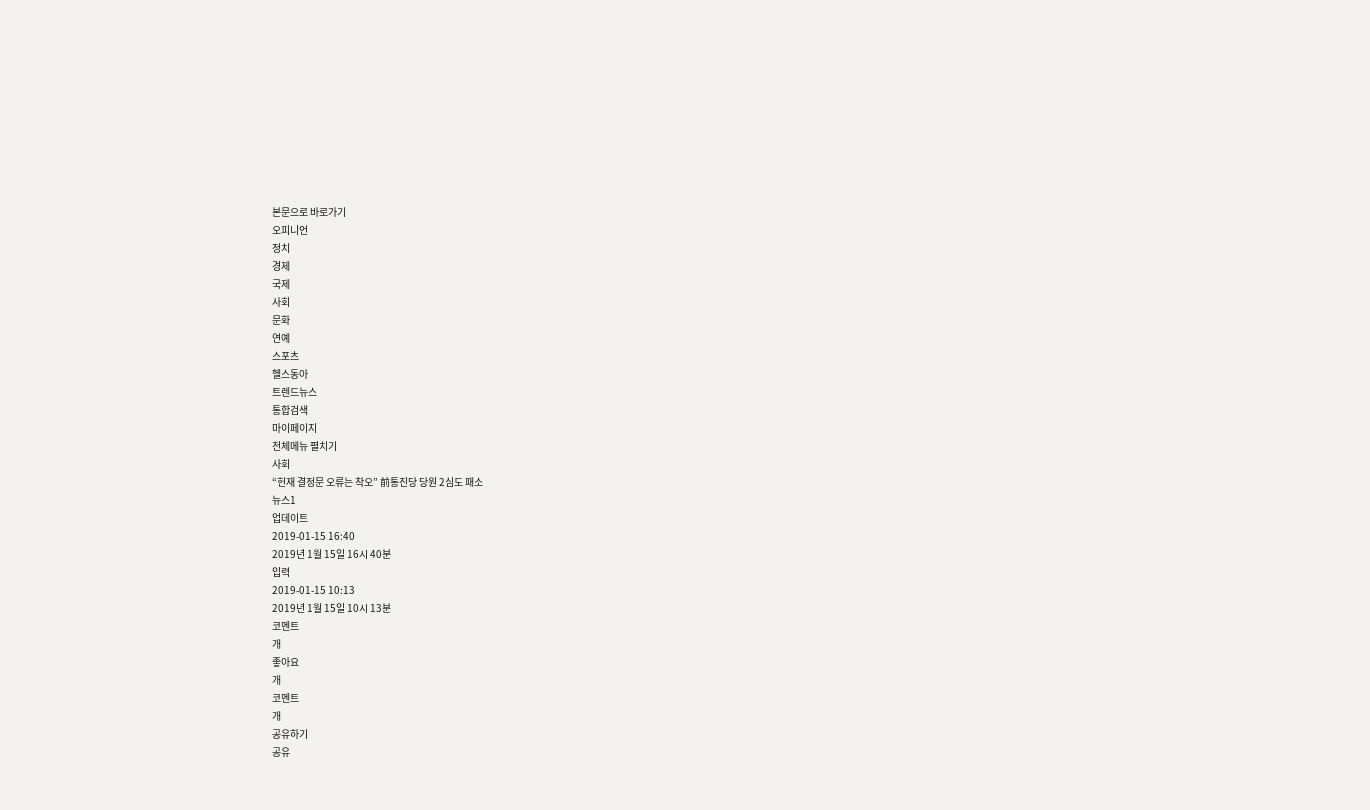본문으로 바로가기
오피니언
정치
경제
국제
사회
문화
연예
스포츠
헬스동아
트렌드뉴스
통합검색
마이페이지
전체메뉴 펼치기
사회
“헌재 결정문 오류는 착오” 前통진당 당원 2심도 패소
뉴스1
업데이트
2019-01-15 16:40
2019년 1월 15일 16시 40분
입력
2019-01-15 10:13
2019년 1월 15일 10시 13분
코멘트
개
좋아요
개
코멘트
개
공유하기
공유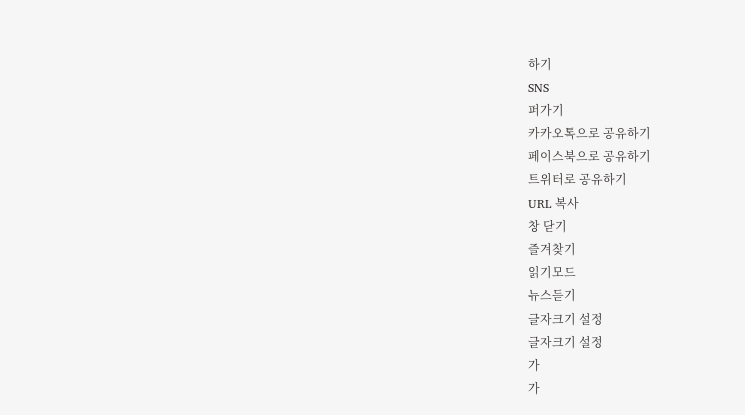하기
SNS
퍼가기
카카오톡으로 공유하기
페이스북으로 공유하기
트위터로 공유하기
URL 복사
창 닫기
즐겨찾기
읽기모드
뉴스듣기
글자크기 설정
글자크기 설정
가
가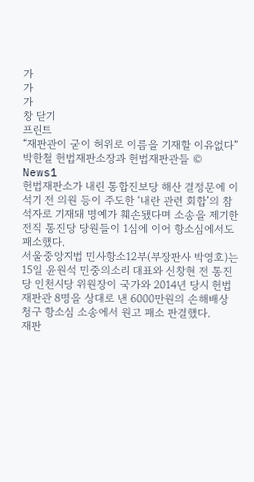가
가
가
창 닫기
프린트
“재판관이 굳이 허위로 이름을 기재할 이유없다”
박한철 헌법재판소장과 헌법재판관들 © News1
헌법재판소가 내린 통합진보당 해산 결정문에 이석기 전 의원 등이 주도한 ‘내란 관련 회합’의 참석자로 기재돼 명예가 훼손됐다며 소송을 제기한 전직 통진당 당원들이 1심에 이어 항소심에서도 패소했다.
서울중앙지법 민사항소12부(부장판사 박영호)는 15일 윤원석 민중의소리 대표와 신창현 전 통진당 인천시당 위원장이 국가와 2014년 당시 헌법재판관 8명을 상대로 낸 6000만원의 손해배상 청구 항소심 소송에서 원고 패소 판결했다.
재판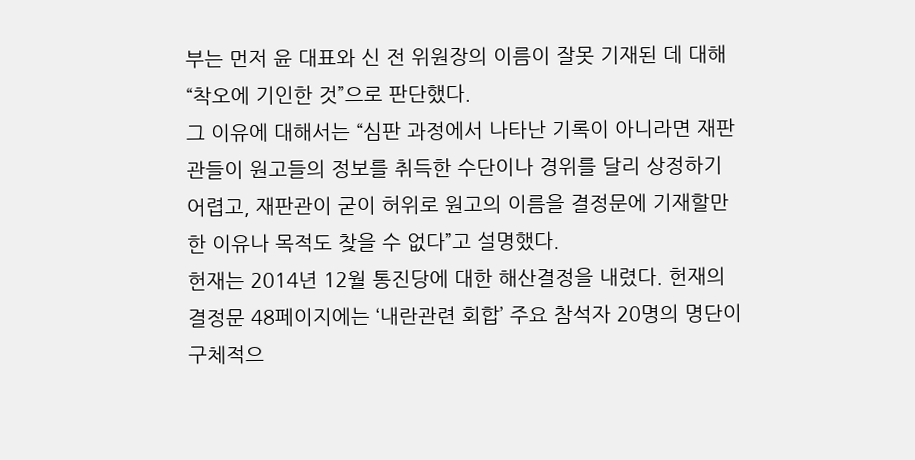부는 먼저 윤 대표와 신 전 위원장의 이름이 잘못 기재된 데 대해 “착오에 기인한 것”으로 판단했다.
그 이유에 대해서는 “심판 과정에서 나타난 기록이 아니라면 재판관들이 원고들의 정보를 취득한 수단이나 경위를 달리 상정하기 어렵고, 재판관이 굳이 허위로 원고의 이름을 결정문에 기재할만한 이유나 목적도 찾을 수 없다”고 설명했다.
헌재는 2014년 12월 통진당에 대한 해산결정을 내렸다. 헌재의 결정문 48페이지에는 ‘내란관련 회합’ 주요 참석자 20명의 명단이 구체적으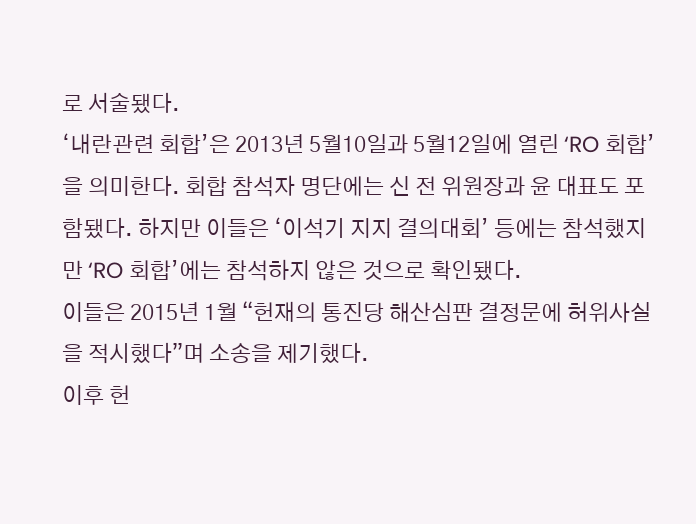로 서술됐다.
‘내란관련 회합’은 2013년 5월10일과 5월12일에 열린 ‘RO 회합’을 의미한다. 회합 참석자 명단에는 신 전 위원장과 윤 대표도 포함됐다. 하지만 이들은 ‘이석기 지지 결의대회’ 등에는 참석했지만 ‘RO 회합’에는 참석하지 않은 것으로 확인됐다.
이들은 2015년 1월 “헌재의 통진당 해산심판 결정문에 허위사실을 적시했다”며 소송을 제기했다.
이후 헌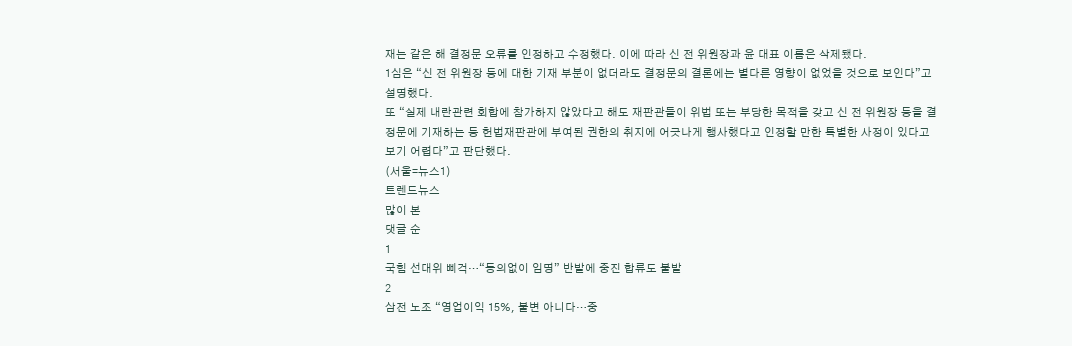재는 같은 해 결정문 오류를 인정하고 수정했다. 이에 따라 신 전 위원장과 윤 대표 이름은 삭제됐다.
1심은 “신 전 위원장 등에 대한 기재 부분이 없더라도 결정문의 결론에는 별다른 영향이 없었을 것으로 보인다”고 설명했다.
또 “실제 내란관련 회합에 참가하지 않았다고 해도 재판관들이 위법 또는 부당한 목적을 갖고 신 전 위원장 등을 결정문에 기재하는 등 헌법재판관에 부여된 권한의 취지에 어긋나게 행사했다고 인정할 만한 특별한 사정이 있다고 보기 어렵다”고 판단했다.
(서울=뉴스1)
트렌드뉴스
많이 본
댓글 순
1
국힘 선대위 삐걱…“동의없이 임명” 반발에 중진 합류도 불발
2
삼전 노조 “영업이익 15%, 불변 아니다…중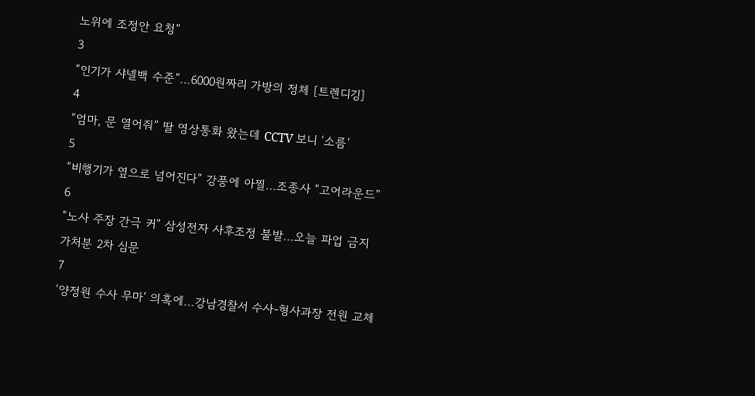노위에 조정안 요청”
3
“인기가 샤넬백 수준”…6000원짜리 가방의 정체 [트렌디깅]
4
“엄마, 문 열어줘” 딸 영상통화 왔는데 CCTV 보니 ‘소름’
5
“비행기가 옆으로 넘어진다” 강풍에 아찔…조종사 “고어라운드”
6
“노사 주장 간극 커” 삼성전자 사후조정 불발…오늘 파업 금지 가처분 2차 심문
7
‘양정원 수사 무마’ 의혹에…강남경찰서 수사-형사과장 전원 교체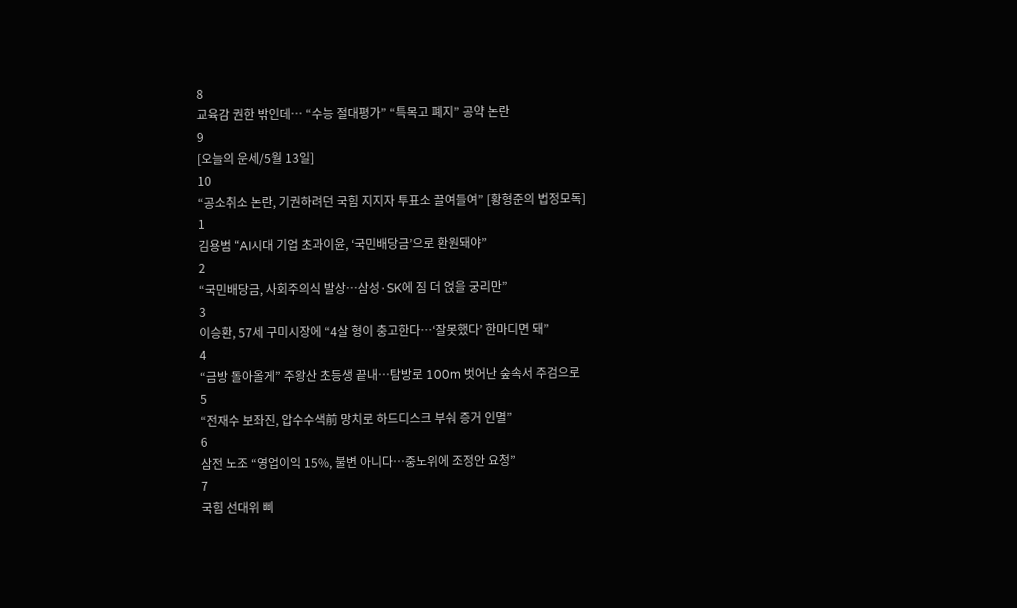8
교육감 권한 밖인데… “수능 절대평가” “특목고 폐지” 공약 논란
9
[오늘의 운세/5월 13일]
10
“공소취소 논란, 기권하려던 국힘 지지자 투표소 끌여들여” [황형준의 법정모독]
1
김용범 “AI시대 기업 초과이윤, ‘국민배당금’으로 환원돼야”
2
“국민배당금, 사회주의식 발상…삼성·SK에 짐 더 얹을 궁리만”
3
이승환, 57세 구미시장에 “4살 형이 충고한다…‘잘못했다’ 한마디면 돼”
4
“금방 돌아올게” 주왕산 초등생 끝내…탐방로 100m 벗어난 숲속서 주검으로
5
“전재수 보좌진, 압수수색前 망치로 하드디스크 부숴 증거 인멸”
6
삼전 노조 “영업이익 15%, 불변 아니다…중노위에 조정안 요청”
7
국힘 선대위 삐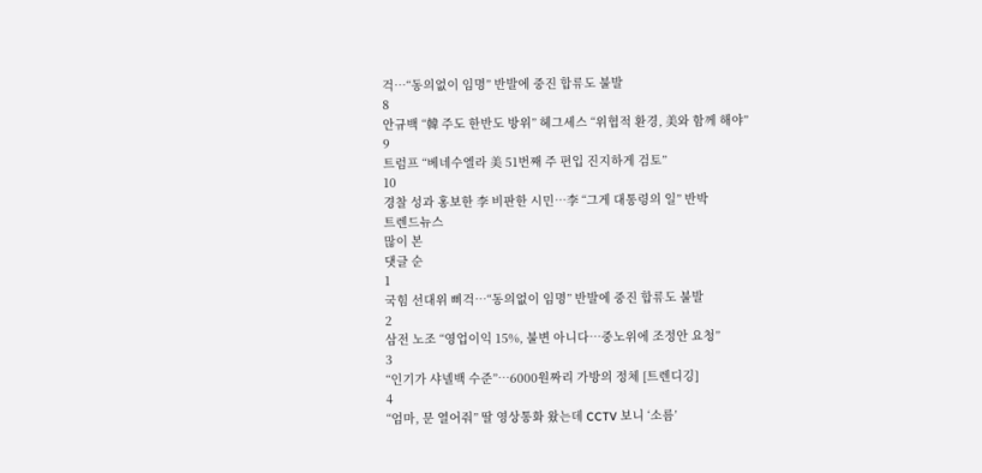걱…“동의없이 임명” 반발에 중진 합류도 불발
8
안규백 “韓 주도 한반도 방위” 헤그세스 “위협적 환경, 美와 함께 해야”
9
트럼프 “베네수엘라 美 51번째 주 편입 진지하게 검토”
10
경찰 성과 홍보한 李 비판한 시민…李 “그게 대통령의 일” 반박
트렌드뉴스
많이 본
댓글 순
1
국힘 선대위 삐걱…“동의없이 임명” 반발에 중진 합류도 불발
2
삼전 노조 “영업이익 15%, 불변 아니다…중노위에 조정안 요청”
3
“인기가 샤넬백 수준”…6000원짜리 가방의 정체 [트렌디깅]
4
“엄마, 문 열어줘” 딸 영상통화 왔는데 CCTV 보니 ‘소름’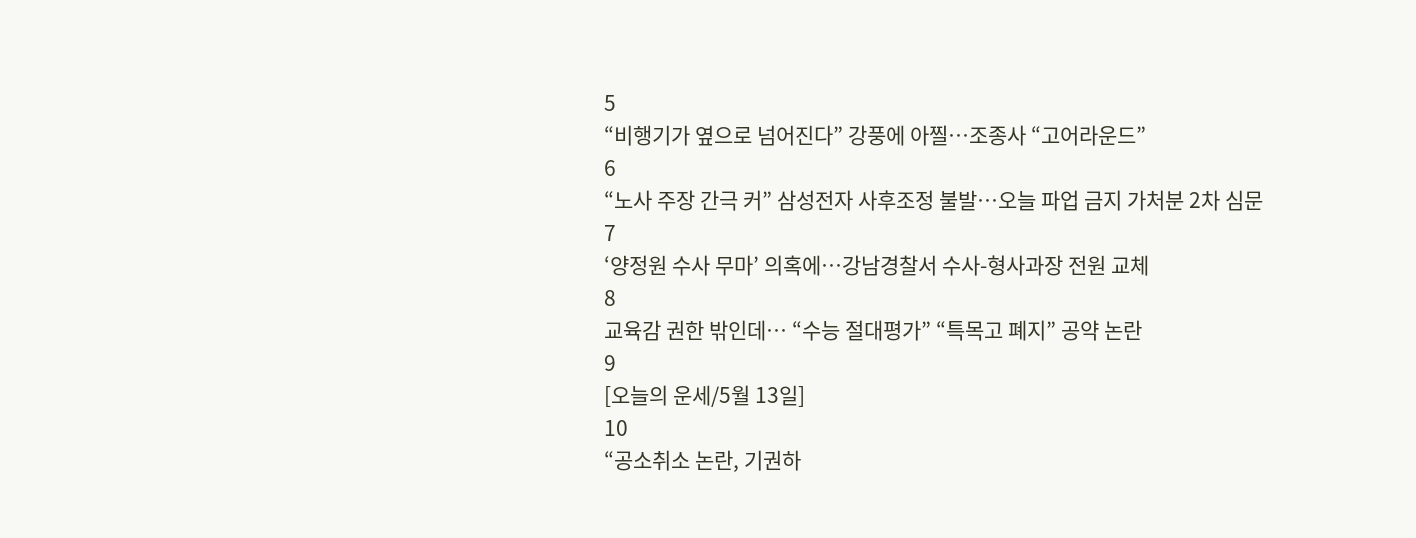5
“비행기가 옆으로 넘어진다” 강풍에 아찔…조종사 “고어라운드”
6
“노사 주장 간극 커” 삼성전자 사후조정 불발…오늘 파업 금지 가처분 2차 심문
7
‘양정원 수사 무마’ 의혹에…강남경찰서 수사-형사과장 전원 교체
8
교육감 권한 밖인데… “수능 절대평가” “특목고 폐지” 공약 논란
9
[오늘의 운세/5월 13일]
10
“공소취소 논란, 기권하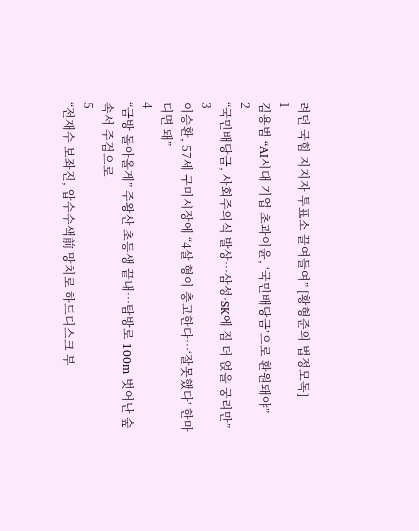려던 국힘 지지자 투표소 끌여들여” [황형준의 법정모독]
1
김용범 “AI시대 기업 초과이윤, ‘국민배당금’으로 환원돼야”
2
“국민배당금, 사회주의식 발상…삼성·SK에 짐 더 얹을 궁리만”
3
이승환, 57세 구미시장에 “4살 형이 충고한다…‘잘못했다’ 한마디면 돼”
4
“금방 돌아올게” 주왕산 초등생 끝내…탐방로 100m 벗어난 숲속서 주검으로
5
“전재수 보좌진, 압수수색前 망치로 하드디스크 부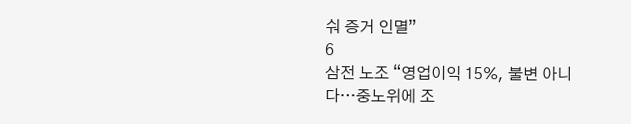숴 증거 인멸”
6
삼전 노조 “영업이익 15%, 불변 아니다…중노위에 조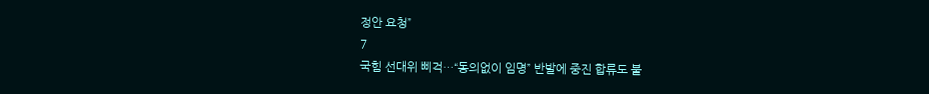정안 요청”
7
국힘 선대위 삐걱…“동의없이 임명” 반발에 중진 합류도 불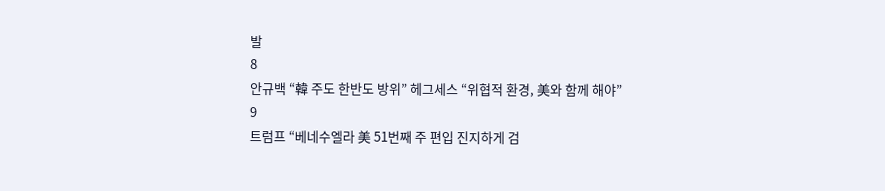발
8
안규백 “韓 주도 한반도 방위” 헤그세스 “위협적 환경, 美와 함께 해야”
9
트럼프 “베네수엘라 美 51번째 주 편입 진지하게 검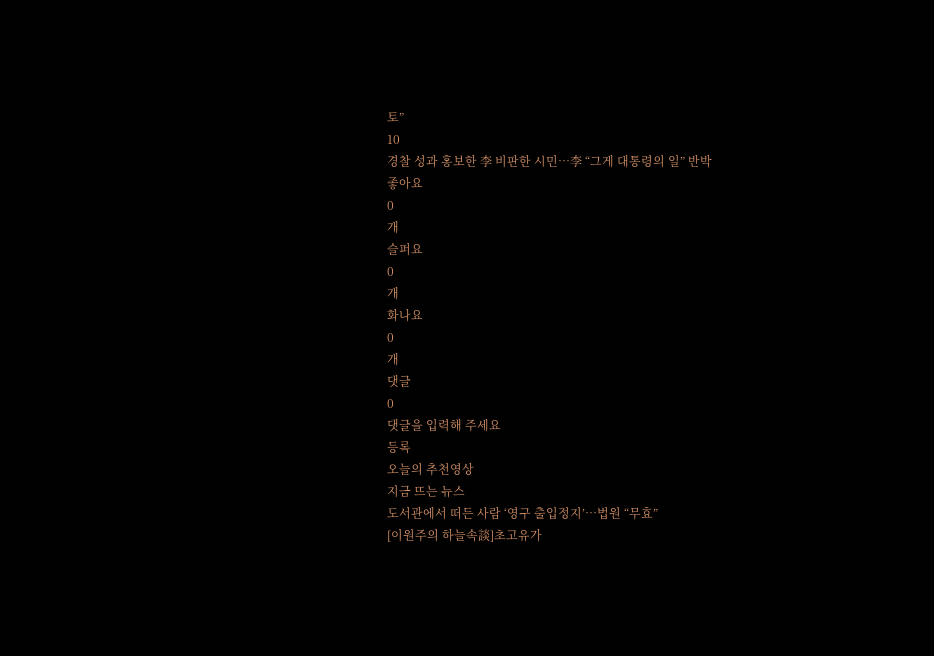토”
10
경찰 성과 홍보한 李 비판한 시민…李 “그게 대통령의 일” 반박
좋아요
0
개
슬퍼요
0
개
화나요
0
개
댓글
0
댓글을 입력해 주세요
등록
오늘의 추천영상
지금 뜨는 뉴스
도서관에서 떠든 사람 ‘영구 출입정지’…법원 “무효”
[이원주의 하늘속談]초고유가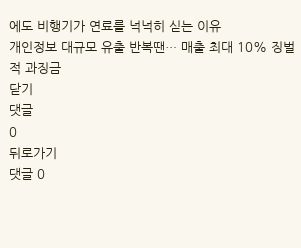에도 비행기가 연료를 넉넉히 싣는 이유
개인정보 대규모 유출 반복땐… 매출 최대 10% 징벌적 과징금
닫기
댓글
0
뒤로가기
댓글 0